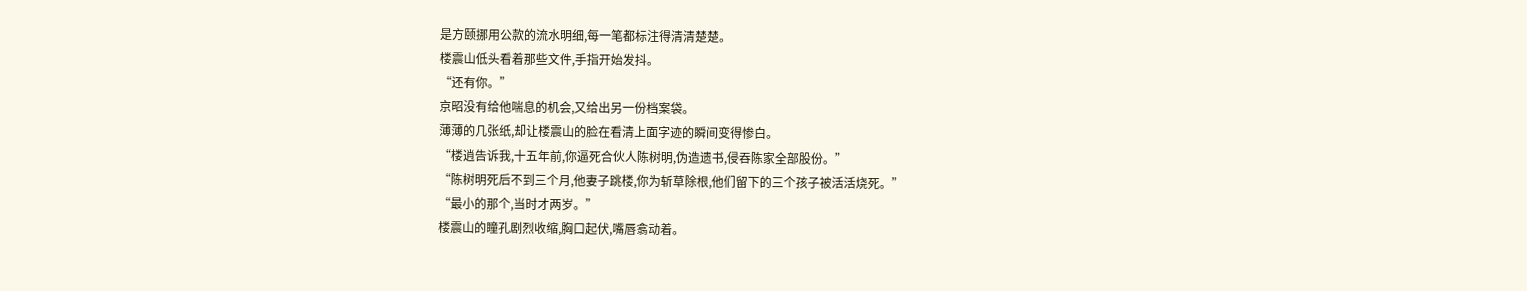是方颐挪用公款的流水明细,每一笔都标注得清清楚楚。
楼震山低头看着那些文件,手指开始发抖。
“还有你。”
京昭没有给他喘息的机会,又给出另一份档案袋。
薄薄的几张纸,却让楼震山的脸在看清上面字迹的瞬间变得惨白。
“楼逍告诉我,十五年前,你逼死合伙人陈树明,伪造遗书,侵吞陈家全部股份。”
“陈树明死后不到三个月,他妻子跳楼,你为斩草除根,他们留下的三个孩子被活活烧死。”
“最小的那个,当时才两岁。”
楼震山的瞳孔剧烈收缩,胸口起伏,嘴唇翕动着。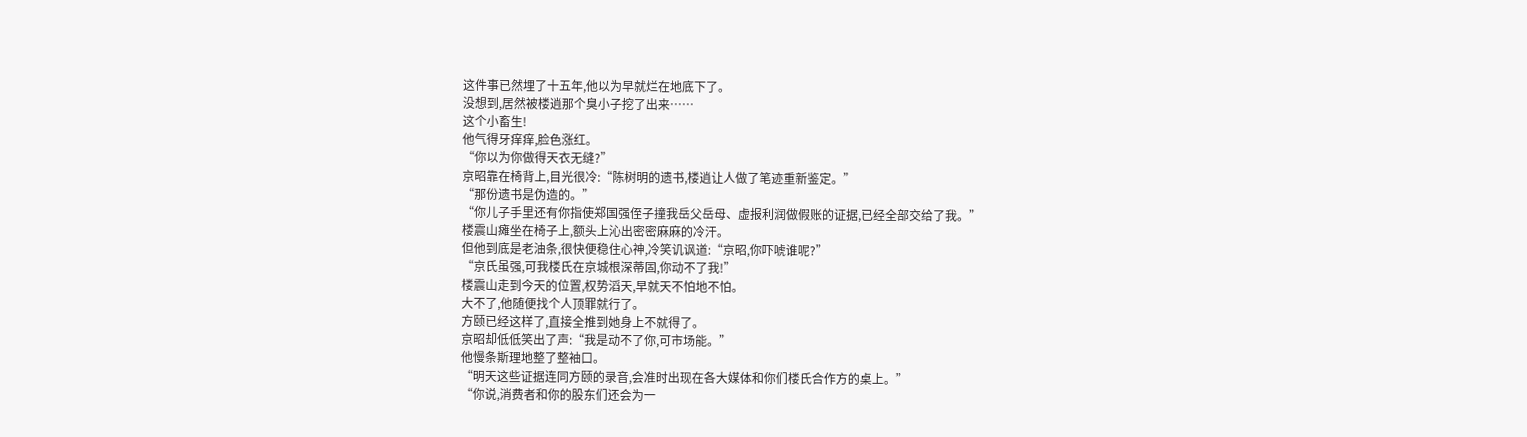这件事已然埋了十五年,他以为早就烂在地底下了。
没想到,居然被楼逍那个臭小子挖了出来……
这个小畜生!
他气得牙痒痒,脸色涨红。
“你以为你做得天衣无缝?”
京昭靠在椅背上,目光很冷:“陈树明的遗书,楼逍让人做了笔迹重新鉴定。”
“那份遗书是伪造的。”
“你儿子手里还有你指使郑国强侄子撞我岳父岳母、虚报利润做假账的证据,已经全部交给了我。”
楼震山瘫坐在椅子上,额头上沁出密密麻麻的冷汗。
但他到底是老油条,很快便稳住心神,冷笑讥讽道:“京昭,你吓唬谁呢?”
“京氏虽强,可我楼氏在京城根深蒂固,你动不了我!”
楼震山走到今天的位置,权势滔天,早就天不怕地不怕。
大不了,他随便找个人顶罪就行了。
方颐已经这样了,直接全推到她身上不就得了。
京昭却低低笑出了声:“我是动不了你,可市场能。”
他慢条斯理地整了整袖口。
“明天这些证据连同方颐的录音,会准时出现在各大媒体和你们楼氏合作方的桌上。”
“你说,消费者和你的股东们还会为一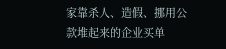家靠杀人、造假、挪用公款堆起来的企业买单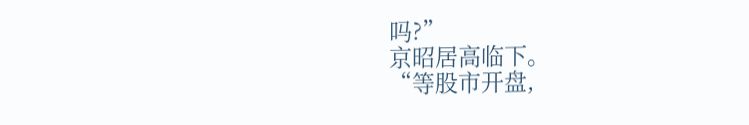吗?”
京昭居高临下。
“等股市开盘,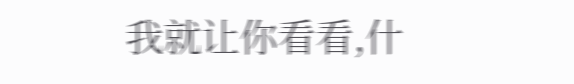我就让你看看,什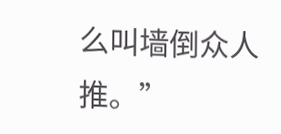么叫墙倒众人推。”